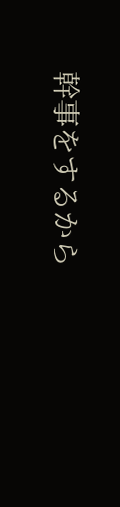幹事をするから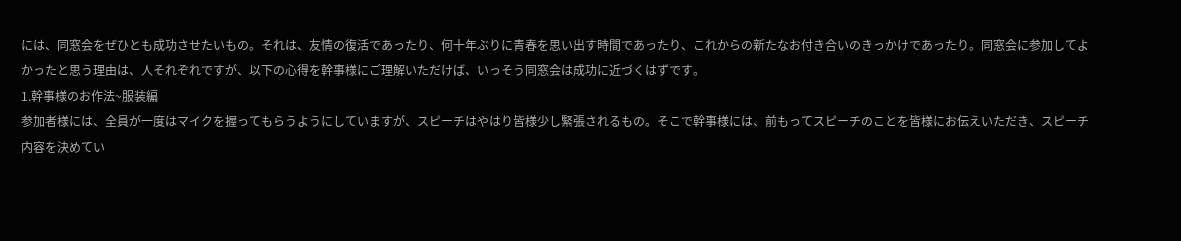には、同窓会をぜひとも成功させたいもの。それは、友情の復活であったり、何十年ぶりに青春を思い出す時間であったり、これからの新たなお付き合いのきっかけであったり。同窓会に参加してよかったと思う理由は、人それぞれですが、以下の心得を幹事様にご理解いただけば、いっそう同窓会は成功に近づくはずです。
1.幹事様のお作法~服装編
参加者様には、全員が一度はマイクを握ってもらうようにしていますが、スピーチはやはり皆様少し緊張されるもの。そこで幹事様には、前もってスピーチのことを皆様にお伝えいただき、スピーチ内容を決めてい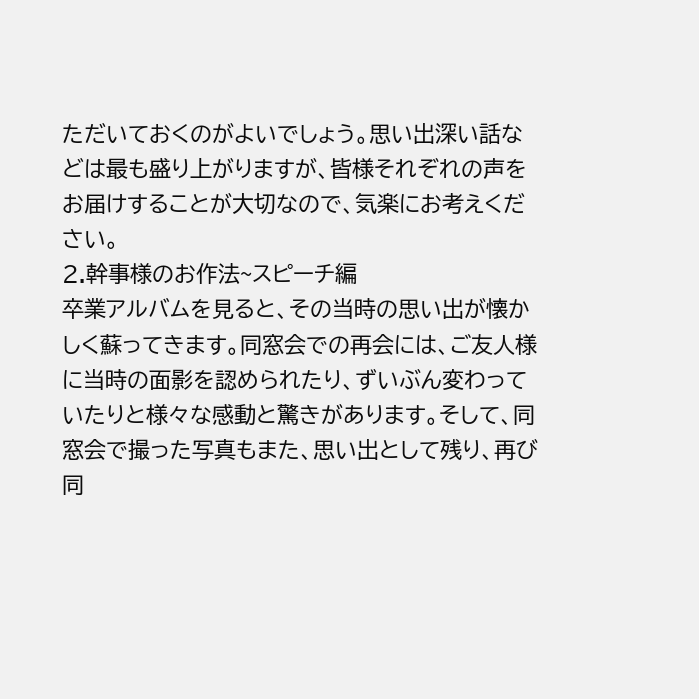ただいておくのがよいでしょう。思い出深い話などは最も盛り上がりますが、皆様それぞれの声をお届けすることが大切なので、気楽にお考えください。
2.幹事様のお作法~スピーチ編
卒業アルバムを見ると、その当時の思い出が懐かしく蘇ってきます。同窓会での再会には、ご友人様に当時の面影を認められたり、ずいぶん変わっていたりと様々な感動と驚きがあります。そして、同窓会で撮った写真もまた、思い出として残り、再び同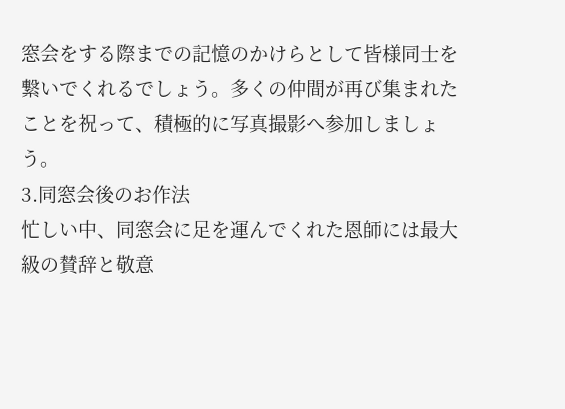窓会をする際までの記憶のかけらとして皆様同士を繋いでくれるでしょう。多くの仲間が再び集まれたことを祝って、積極的に写真撮影へ参加しましょう。
3.同窓会後のお作法
忙しい中、同窓会に足を運んでくれた恩師には最大級の賛辞と敬意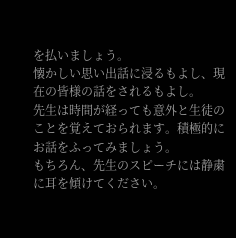を払いましょう。
懐かしい思い出話に浸るもよし、現在の皆様の話をされるもよし。
先生は時間が経っても意外と生徒のことを覚えておられます。積極的にお話をふってみましょう。
もちろん、先生のスピーチには静粛に耳を傾けてください。